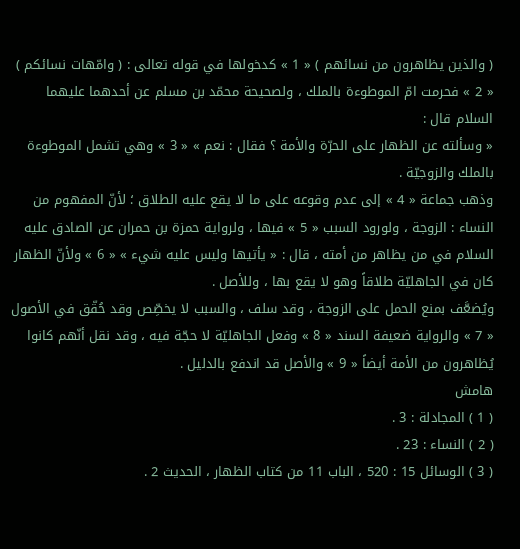( والذين يظاهرون من نسائهم ) « 1 » كدخولها في قوله تعالى : ( وامّهات نسائكم ) « 2 » فحرمت امّ الموطوءة بالملك ، ولصحيحة محمّد بن مسلم عن أحدهما عليهما السلام قال :
« وسألته عن الظهار على الحرّة والأمة ؟ فقال : نعم » « 3 » وهي تشمل الموطوءة بالملك والزوجيّة .
وذهب جماعة « 4 » إلى عدم وقوعه على ما لا يقع عليه الطلاق ؛ لأنّ المفهوم من النساء : الزوجة ، ولورود السبب « 5 » فيها ، ولرواية حمزة بن حمران عن الصادق عليه السلام في من يظاهر من أمته ، قال : « يأتيها وليس عليه شيء » « 6 » ولأنّ الظهار كان في الجاهليّة طلاقاً وهو لا يقع بها ، وللأصل .
ويُضعَّف بمنع الحمل على الزوجة ، وقد سلف ، والسبب لا يخصِّص وقد حُقّق في الأصول « 7 » والرواية ضعيفة السند « 8 » وفعل الجاهليّة لا حجّة فيه ، وقد نقل أنّهم كانوا يُظاهرون من الأمة أيضاً « 9 » والأصل قد اندفع بالدليل .
هامش
( 1 ) المجادلة : 3 .
( 2 ) النساء : 23 .
( 3 ) الوسائل 15 : 520 ، الباب 11 من كتاب الظهار ، الحديث 2 .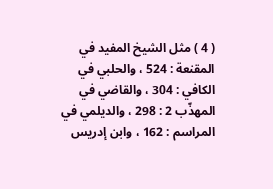( 4 ) مثل الشيخ المفيد في المقنعة : 524 ، والحلبي في الكافي : 304 ، والقاضي في المهذّب 2 : 298 ، والديلمي في المراسم : 162 ، وابن إدريس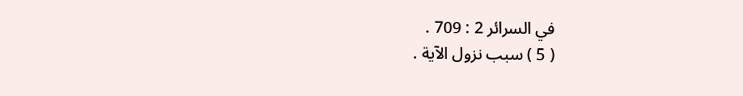في السرائر 2 : 709 .
( 5 ) سبب نزول الآية .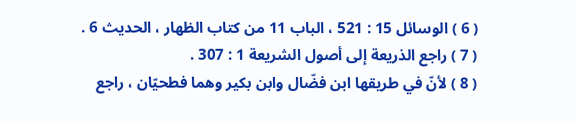( 6 ) الوسائل 15 : 521 ، الباب 11 من كتاب الظهار ، الحديث 6 .
( 7 ) راجع الذريعة إلى أصول الشريعة 1 : 307 .
( 8 ) لأنّ في طريقها ابن فضّال وابن بكير وهما فطحيّان ، راجع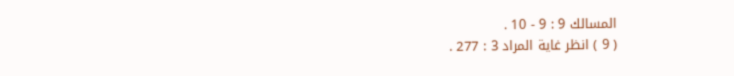المسالك 9 : 9 - 10 .
( 9 ) انظر غاية المراد 3 : 277 .